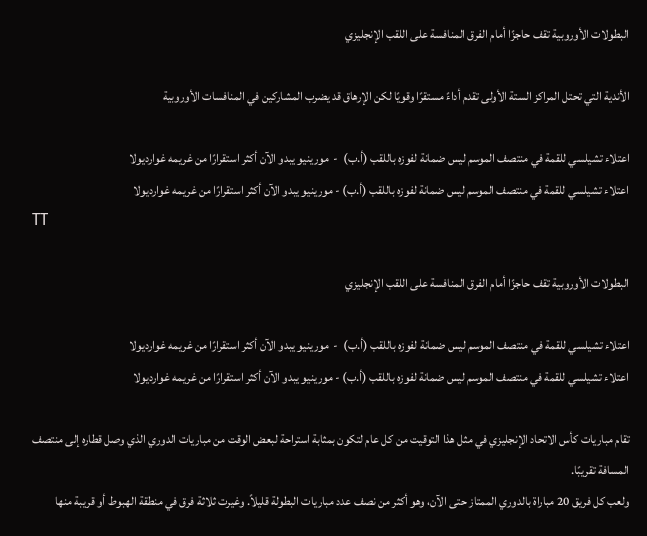البطولات الأوروبية تقف حاجزًا أمام الفرق المنافسة على اللقب الإنجليزي

الأندية التي تحتل المراكز الستة الأولى تقدم أداءً مستقرًا وقويًا لكن الإرهاق قد يضرب المشاركين في المنافسات الأوروبية

اعتلاء تشيلسي للقمة في منتصف الموسم ليس ضمانة لفوزه باللقب (أ.ب)  -  مورينيو يبدو الآن أكثر استقرارًا من غريمه غوارديولا
اعتلاء تشيلسي للقمة في منتصف الموسم ليس ضمانة لفوزه باللقب (أ.ب) - مورينيو يبدو الآن أكثر استقرارًا من غريمه غوارديولا
TT

البطولات الأوروبية تقف حاجزًا أمام الفرق المنافسة على اللقب الإنجليزي

اعتلاء تشيلسي للقمة في منتصف الموسم ليس ضمانة لفوزه باللقب (أ.ب)  -  مورينيو يبدو الآن أكثر استقرارًا من غريمه غوارديولا
اعتلاء تشيلسي للقمة في منتصف الموسم ليس ضمانة لفوزه باللقب (أ.ب) - مورينيو يبدو الآن أكثر استقرارًا من غريمه غوارديولا

تقام مباريات كأس الاتحاد الإنجليزي في مثل هذا التوقيت من كل عام لتكون بمثابة استراحة لبعض الوقت من مباريات الدوري الذي وصل قطاره إلى منتصف المسافة تقريبًا.
ولعب كل فريق 20 مباراة بالدوري الممتاز حتى الآن، وهو أكثر من نصف عدد مباريات البطولة قليلاً. وغيرت ثلاثة فرق في منطقة الهبوط أو قريبة منها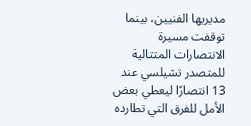مديريها الفنيين، بينما توقفت مسيرة الانتصارات المتتالية للمتصدر تشيلسي عند 13 انتصارًا ليعطي بعض الأمل للفرق التي تطارده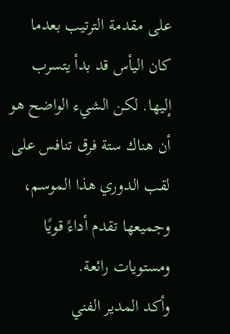على مقدمة الترتيب بعدما كان اليأس قد بدأ يتسرب إليها. لكن الشيء الواضح هو أن هناك ستة فرق تنافس على لقب الدوري هذا الموسم، وجميعها تقدم أداءً قويًا ومستويات رائعة.
وأكد المدير الفني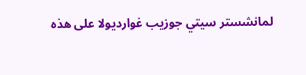لمانشستر سيتي جوزيب غوارديولا على هذه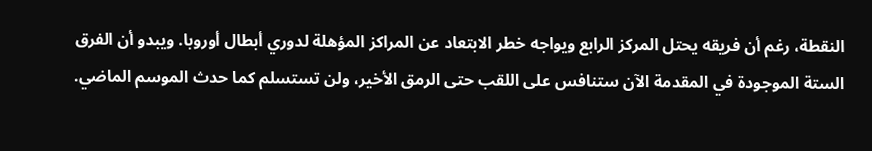النقطة، رغم أن فريقه يحتل المركز الرابع ويواجه خطر الابتعاد عن المراكز المؤهلة لدوري أبطال أوروبا. ويبدو أن الفرق الستة الموجودة في المقدمة الآن ستنافس على اللقب حتى الرمق الأخير، ولن تستسلم كما حدث الموسم الماضي.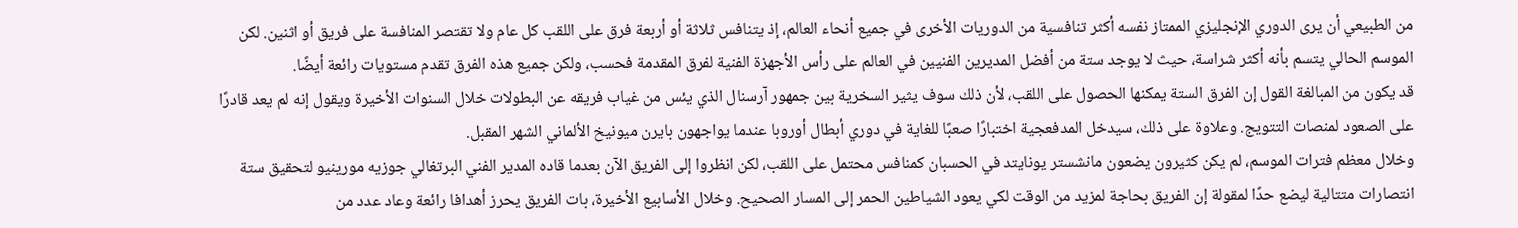من الطبيعي أن يرى الدوري الإنجليزي الممتاز نفسه أكثر تنافسية من الدوريات الأخرى في جميع أنحاء العالم، إذ يتنافس ثلاثة أو أربعة فرق على اللقب كل عام ولا تقتصر المنافسة على فريق أو اثنين. لكن الموسم الحالي يتسم بأنه أكثر شراسة، حيث لا يوجد ستة من أفضل المديرين الفنيين في العالم على رأس الأجهزة الفنية لفرق المقدمة فحسب، ولكن جميع هذه الفرق تقدم مستويات رائعة أيضًا.
قد يكون من المبالغة القول إن الفرق الستة يمكنها الحصول على اللقب، لأن ذلك سوف يثير السخرية بين جمهور آرسنال الذي يئس من غياب فريقه عن البطولات خلال السنوات الأخيرة ويقول إنه لم يعد قادرًا على الصعود لمنصات التتويج. وعلاوة على ذلك، سيدخل المدفعجية اختبارًا صعبًا للغاية في دوري أبطال أوروبا عندما يواجهون بايرن ميونيخ الألماني الشهر المقبل.
وخلال معظم فترات الموسم، لم يكن كثيرون يضعون مانشستر يونايتد في الحسبان كمنافس محتمل على اللقب، لكن انظروا إلى الفريق الآن بعدما قاده المدير الفني البرتغالي جوزيه مورينيو لتحقيق ستة انتصارات متتالية ليضع حدًا لمقولة إن الفريق بحاجة لمزيد من الوقت لكي يعود الشياطين الحمر إلى المسار الصحيح. وخلال الأسابيع الأخيرة، بات الفريق يحرز أهدافا رائعة وعاد عدد من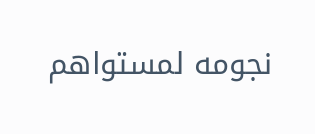نجومه لمستواهم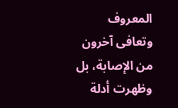المعروف وتعافى آخرون من الإصابة، بل وظهرت أدلة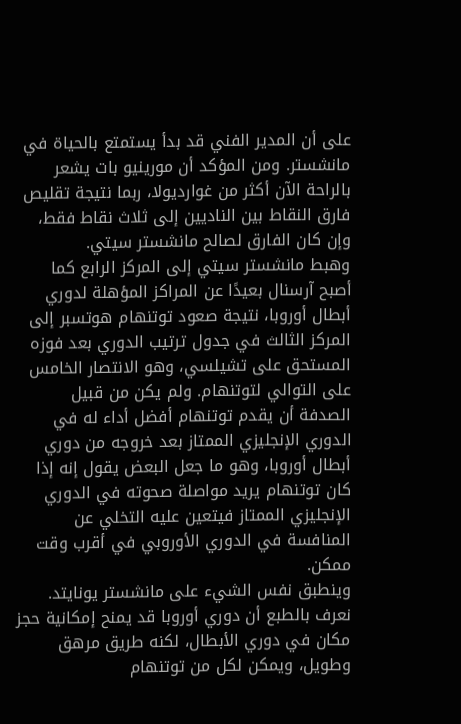على أن المدير الفني قد بدأ يستمتع بالحياة في مانشستر. ومن المؤكد أن مورينيو بات يشعر بالراحة الآن أكثر من غوارديولا، ربما نتيجة تقليص فارق النقاط بين الناديين إلى ثلاث نقاط فقط، وإن كان الفارق لصالح مانشستر سيتي.
وهبط مانشستر سيتي إلى المركز الرابع كما أصبح آرسنال بعيدًا عن المراكز المؤهلة لدوري أبطال أوروبا، نتيجة صعود توتنهام هوتسبر إلى المركز الثالث في جدول ترتيب الدوري بعد فوزه المستحق على تشيلسي، وهو الانتصار الخامس على التوالي لتوتنهام. ولم يكن من قبيل الصدفة أن يقدم توتنهام أفضل أداء له في الدوري الإنجليزي الممتاز بعد خروجه من دوري أبطال أوروبا، وهو ما جعل البعض يقول إنه إذا كان توتنهام يريد مواصلة صحوته في الدوري الإنجليزي الممتاز فيتعين عليه التخلي عن المنافسة في الدوري الأوروبي في أقرب وقت ممكن.
وينطبق نفس الشيء على مانشستر يونايتد. نعرف بالطبع أن دوري أوروبا قد يمنح إمكانية حجز مكان في دوري الأبطال، لكنه طريق مرهق وطويل، ويمكن لكل من توتنهام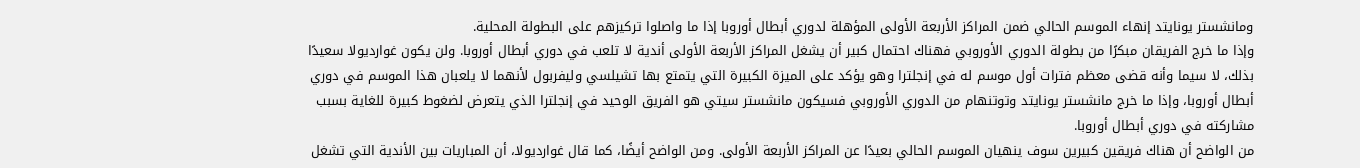ومانشستر يونايتد إنهاء الموسم الحالي ضمن المراكز الأربعة الأولى المؤهلة لدوري أبطال أوروبا إذا ما واصلوا تركيزهم على البطولة المحلية.
وإذا ما خرج الفريقان مبكرًا من بطولة الدوري الأوروبي فهناك احتمال كبير أن يشغل المراكز الأربعة الأولى أندية لا تلعب في دوري أبطال أوروبا. ولن يكون غوارديولا سعيدًا بذلك، لا سيما وأنه قضى معظم فترات أول موسم له في إنجلترا وهو يؤكد على الميزة الكبيرة التي يتمتع بها تشيلسي وليفربول لأنهما لا يلعبان هذا الموسم في دوري أبطال أوروبا، وإذا ما خرج مانشستر يونايتد وتوتنهام من الدوري الأوروبي فسيكون مانشستر سيتي هو الفريق الوحيد في إنجلترا الذي يتعرض لضغوط كبيرة للغاية بسبب مشاركته في دوري أبطال أوروبا.
من الواضح أن هناك فريقين كبيرين سوف ينهيان الموسم الحالي بعيدًا عن المراكز الأربعة الأولى. ومن الواضح أيضًا، كما قال غوارديولا، أن المباريات بين الأندية التي تشغل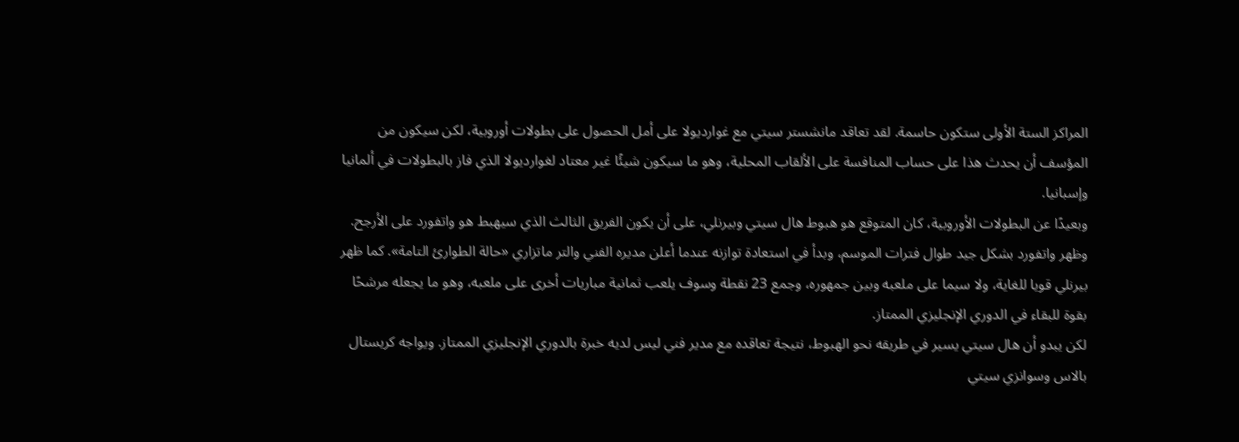المراكز الستة الأولى ستكون حاسمة. لقد تعاقد مانشستر سيتي مع غوارديولا على أمل الحصول على بطولات أوروبية، لكن سيكون من المؤسف أن يحدث هذا على حساب المنافسة على الألقاب المحلية، وهو ما سيكون شيئًا غير معتاد لغوارديولا الذي فاز بالبطولات في ألمانيا وإسبانيا.
وبعيدًا عن البطولات الأوروبية، كان المتوقع هو هبوط هال سيتي وبيرنلي، على أن يكون الفريق الثالث الذي سيهبط هو واتفورد على الأرجح. وظهر واتفورد بشكل جيد طوال فترات الموسم، وبدأ في استعادة توازنه عندما أعلن مديره الفني والتر ماتزاري «حالة الطوارئ التامة». كما ظهر بيرنلي قويا للغاية، ولا سيما على ملعبه وبين جمهوره، وجمع 23 نقطة وسوف يلعب ثمانية مباريات أخرى على ملعبه، وهو ما يجعله مرشحًا بقوة للبقاء في الدوري الإنجليزي الممتاز.
لكن يبدو أن هال سيتي يسير في طريقه نحو الهبوط، نتيجة تعاقده مع مدير فني ليس لديه خبرة بالدوري الإنجليزي الممتاز. ويواجه كريستال بالاس وسوانزي سيتي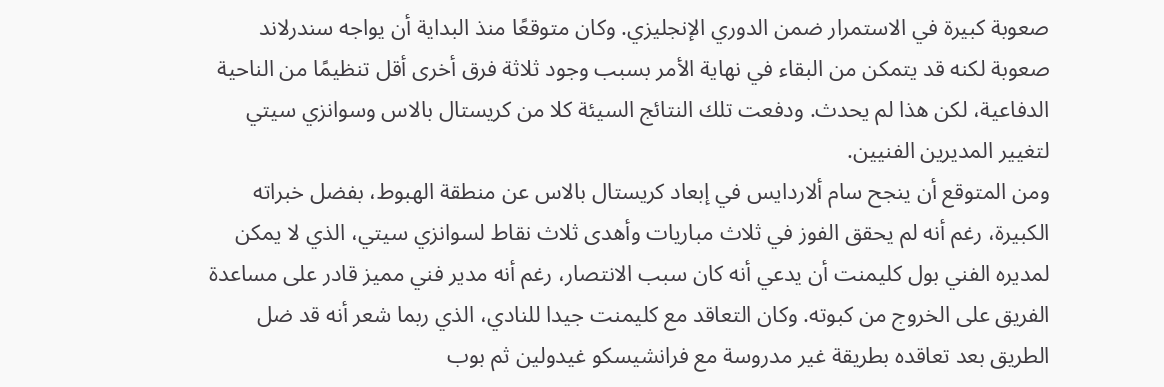صعوبة كبيرة في الاستمرار ضمن الدوري الإنجليزي. وكان متوقعًا منذ البداية أن يواجه سندرلاند صعوبة لكنه قد يتمكن من البقاء في نهاية الأمر بسبب وجود ثلاثة فرق أخرى أقل تنظيمًا من الناحية الدفاعية، لكن هذا لم يحدث. ودفعت تلك النتائج السيئة كلا من كريستال بالاس وسوانزي سيتي لتغيير المديرين الفنيين.
ومن المتوقع أن ينجح سام ألاردايس في إبعاد كريستال بالاس عن منطقة الهبوط، بفضل خبراته الكبيرة، رغم أنه لم يحقق الفوز في ثلاث مباريات وأهدى ثلاث نقاط لسوانزي سيتي، الذي لا يمكن لمديره الفني بول كليمنت أن يدعي أنه كان سبب الانتصار، رغم أنه مدير فني مميز قادر على مساعدة الفريق على الخروج من كبوته. وكان التعاقد مع كليمنت جيدا للنادي، الذي ربما شعر أنه قد ضل الطريق بعد تعاقده بطريقة غير مدروسة مع فرانشيسكو غيدولين ثم بوب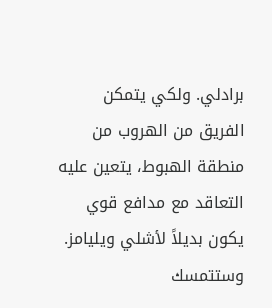برادلي. ولكي يتمكن الفريق من الهروب من منطقة الهبوط، يتعين عليه التعاقد مع مدافع قوي يكون بديلاً لأشلي ويليامز.
وستتمسك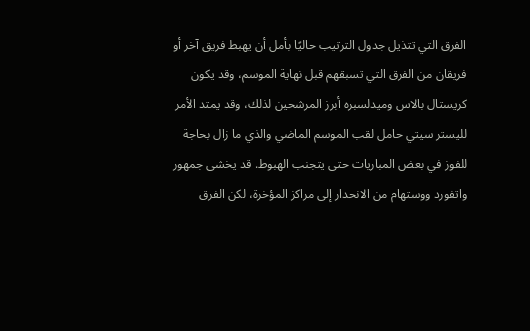الفرق التي تتذيل جدول الترتيب حاليًا بأمل أن يهبط فريق آخر أو فريقان من الفرق التي تسبقهم قبل نهاية الموسم، وقد يكون كريستال بالاس وميدلسبره أبرز المرشحين لذلك، وقد يمتد الأمر لليستر سيتي حامل لقب الموسم الماضي والذي ما زال بحاجة للفوز في بعض المباريات حتى يتجنب الهبوط. قد يخشى جمهور واتفورد ووستهام من الانحدار إلى مراكز المؤخرة، لكن الفرق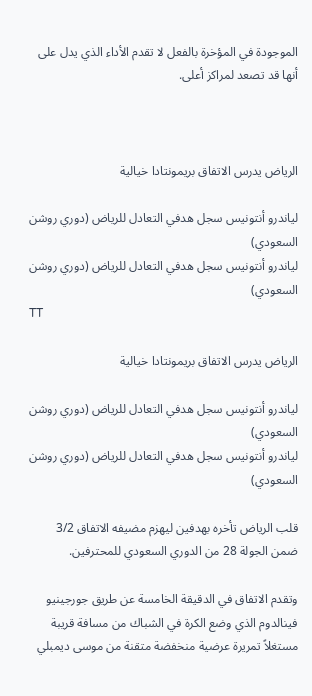الموجودة في المؤخرة بالفعل لا تقدم الأداء الذي يدل على أنها قد تصعد لمراكز أعلى.



الرياض يدرس الاتفاق بريمونتادا خيالية

لياندرو أنتونيس سجل هدفي التعادل للرياض (دوري روشن السعودي)
لياندرو أنتونيس سجل هدفي التعادل للرياض (دوري روشن السعودي)
TT

الرياض يدرس الاتفاق بريمونتادا خيالية

لياندرو أنتونيس سجل هدفي التعادل للرياض (دوري روشن السعودي)
لياندرو أنتونيس سجل هدفي التعادل للرياض (دوري روشن السعودي)

قلب الرياض تأخره بهدفين ليهزم مضيفه الاتفاق 3/2 ضمن الجولة 28 من الدوري السعودي للمحترفين.

وتقدم الاتفاق في الدقيقة الخامسة عن طريق جورجينيو فينالدوم الذي وضع الكرة في الشباك من مسافة قريبة مستغلاً تمريرة عرضية منخفضة متقنة من موسى ديمبلي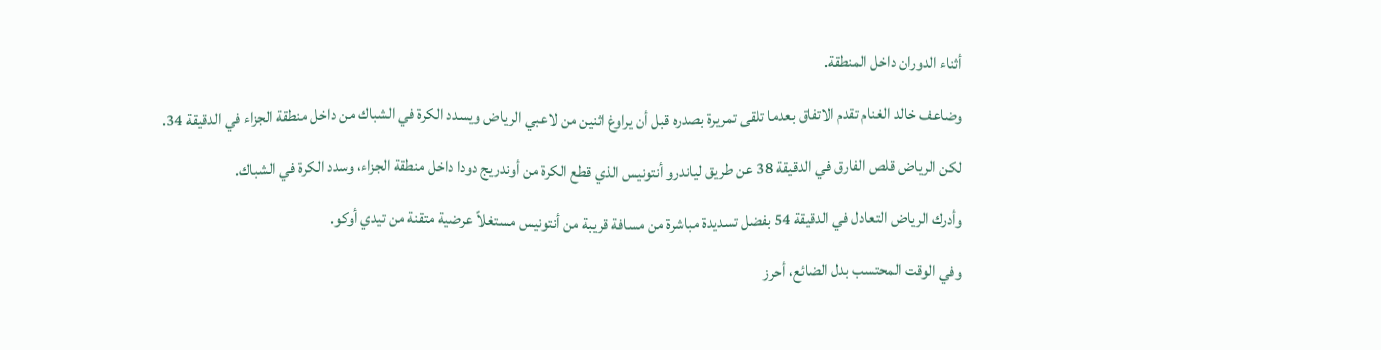أثناء الدوران داخل المنطقة.

وضاعف خالد الغنام تقدم الاتفاق بعدما تلقى تمريرة بصدره قبل أن يراوغ اثنين من لاعبي الرياض ويسدد الكرة في الشباك من داخل منطقة الجزاء في الدقيقة 34.

لكن الرياض قلص الفارق في الدقيقة 38 عن طريق لياندرو أنتونيس الذي قطع الكرة من أوندريج دودا داخل منطقة الجزاء، وسدد الكرة في الشباك.

وأدرك الرياض التعادل في الدقيقة 54 بفضل تسديدة مباشرة من مسافة قريبة من أنتونيس مستغلاً عرضية متقنة من تيدي أوكو.

وفي الوقت المحتسب بدل الضائع، أحرز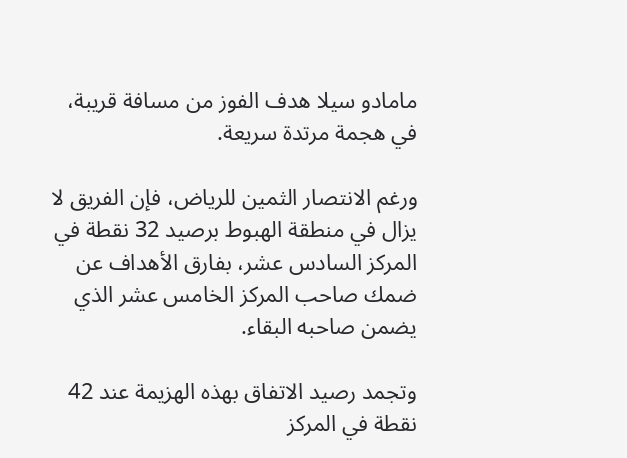مامادو سيلا هدف الفوز من مسافة قريبة، في هجمة مرتدة سريعة.

ورغم الانتصار الثمين للرياض، فإن الفريق لا يزال في منطقة الهبوط برصيد 32 نقطة في المركز السادس عشر، بفارق الأهداف عن ضمك صاحب المركز الخامس عشر الذي يضمن صاحبه البقاء.

وتجمد رصيد الاتفاق بهذه الهزيمة عند 42 نقطة في المركز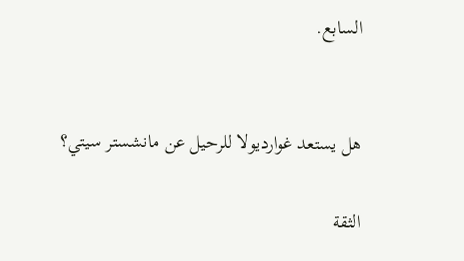السابع.


هل يستعد غوارديولا للرحيل عن مانشستر سيتي؟

الثقة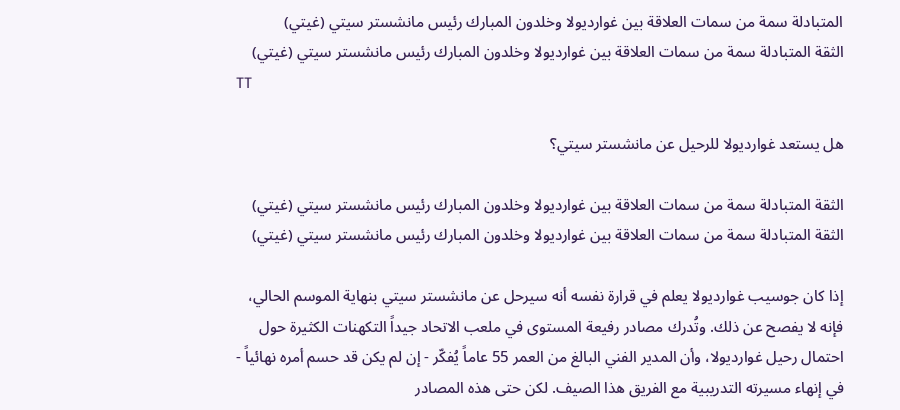المتبادلة سمة من سمات العلاقة بين غوارديولا وخلدون المبارك رئيس مانشستر سيتي (غيتي)
الثقة المتبادلة سمة من سمات العلاقة بين غوارديولا وخلدون المبارك رئيس مانشستر سيتي (غيتي)
TT

هل يستعد غوارديولا للرحيل عن مانشستر سيتي؟

الثقة المتبادلة سمة من سمات العلاقة بين غوارديولا وخلدون المبارك رئيس مانشستر سيتي (غيتي)
الثقة المتبادلة سمة من سمات العلاقة بين غوارديولا وخلدون المبارك رئيس مانشستر سيتي (غيتي)

إذا كان جوسيب غوارديولا يعلم في قرارة نفسه أنه سيرحل عن مانشستر سيتي بنهاية الموسم الحالي، فإنه لا يفصح عن ذلك. وتُدرك مصادر رفيعة المستوى في ملعب الاتحاد جيداً التكهنات الكثيرة حول احتمال رحيل غوارديولا، وأن المدير الفني البالغ من العمر 55 عاماً يُفكّر - إن لم يكن قد حسم أمره نهائياً - في إنهاء مسيرته التدريبية مع الفريق هذا الصيف. لكن حتى هذه المصادر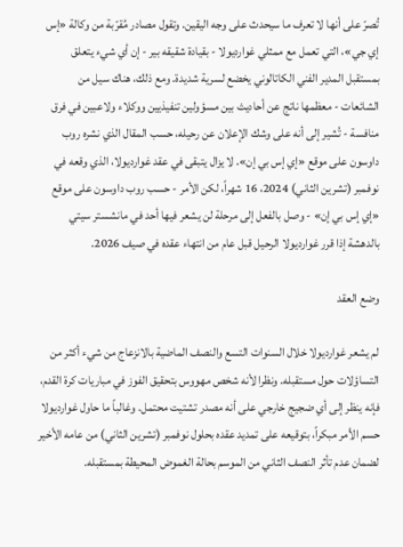تُصرّ على أنها لا تعرف ما سيحدث على وجه اليقين. وتقول مصادر مُقرّبة من وكالة «إس إي جي»، التي تعمل مع ممثلي غوارديولا - بقيادة شقيقه بير - إن أي شيء يتعلق بمستقبل المدير الفني الكاتالوني يخضع لسرية شديدة. ومع ذلك، هناك سيل من الشائعات - معظمها ناتج عن أحاديث بين مسؤولين تنفيذيين ووكلاء ولاعبين في فرق منافسة - تُشير إلى أنه على وشك الإعلان عن رحيله، حسب المقال الذي نشره روب داوسون على موقع «إي إس بي إن». لا يزال يتبقى في عقد غوارديولا، الذي وقعه في نوفمبر (تشرين الثاني) 2024، 16 شهراً، لكن الأمر - حسب روب داوسون على موقع «إي إس بي إن» - وصل بالفعل إلى مرحلة لن يشعر فيها أحد في مانشستر سيتي بالدهشة إذا قرر غوارديولا الرحيل قبل عام من انتهاء عقده في صيف 2026.

وضع العقد

لم يشعر غوارديولا خلال السنوات التسع والنصف الماضية بالانزعاج من شيء أكثر من التساؤلات حول مستقبله. ونظرا لأنه شخص مهووس بتحقيق الفوز في مباريات كرة القدم، فإنه ينظر إلى أي ضجيج خارجي على أنه مصدر تشتيت محتمل. وغالباً ما حاول غوارديولا حسم الأمر مبكراً، بتوقيعه على تمديد عقده بحلول نوفمبر (تشرين الثاني) من عامه الأخير لضمان عدم تأثر النصف الثاني من الموسم بحالة الغموض المحيطة بمستقبله.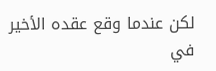لكن عندما وقع عقده الأخير في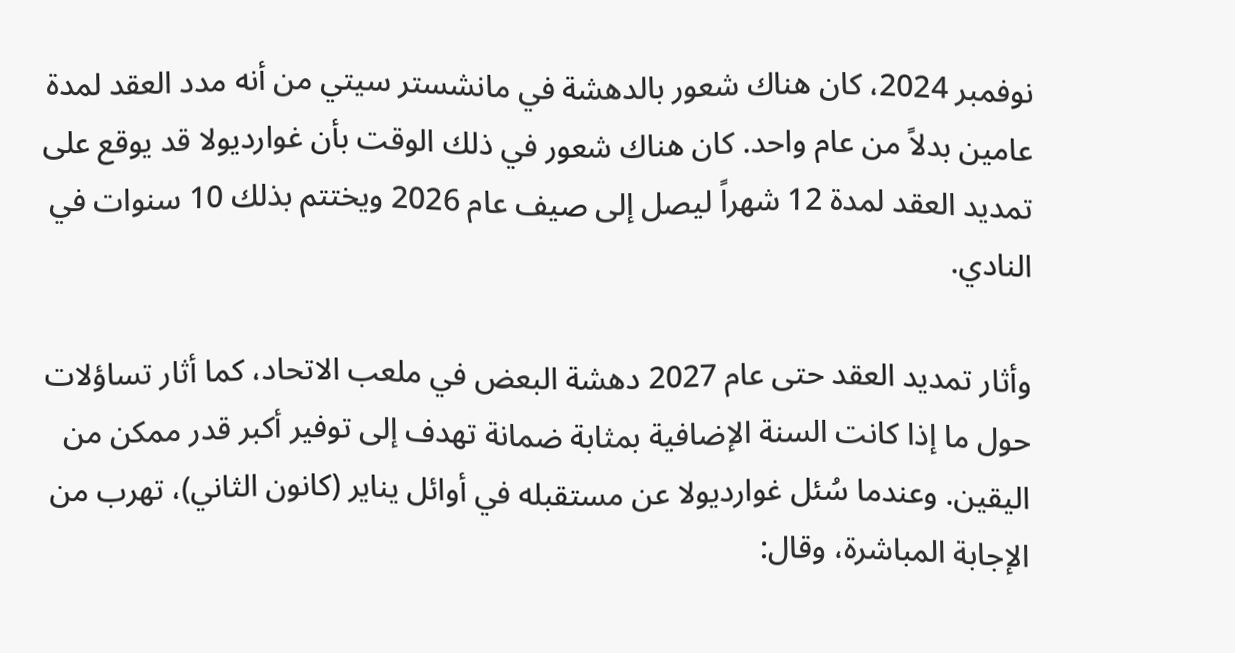نوفمبر 2024، كان هناك شعور بالدهشة في مانشستر سيتي من أنه مدد العقد لمدة عامين بدلاً من عام واحد. كان هناك شعور في ذلك الوقت بأن غوارديولا قد يوقع على تمديد العقد لمدة 12 شهراً ليصل إلى صيف عام 2026 ويختتم بذلك 10 سنوات في النادي.

وأثار تمديد العقد حتى عام 2027 دهشة البعض في ملعب الاتحاد، كما أثار تساؤلات حول ما إذا كانت السنة الإضافية بمثابة ضمانة تهدف إلى توفير أكبر قدر ممكن من اليقين. وعندما سُئل غوارديولا عن مستقبله في أوائل يناير (كانون الثاني)، تهرب من الإجابة المباشرة، وقال: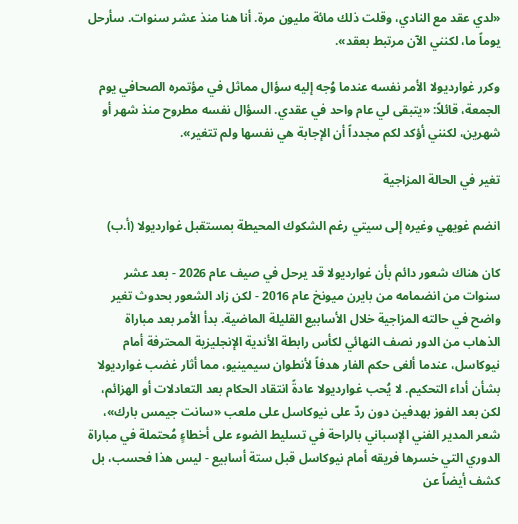«لدي عقد مع النادي، وقلت ذلك مائة مليون مرة. أنا هنا منذ عشر سنوات. سأرحل يوماً ما، لكنني الآن مرتبط بعقد».

وكرر غوارديولا الأمر نفسه عندما وُجه إليه سؤال مماثل في مؤتمره الصحافي يوم الجمعة، قائلاً: «يتبقى لي عام واحد في عقدي. السؤال نفسه مطروح منذ شهر أو شهرين، لكنني أؤكد لكم مجدداً أن الإجابة هي نفسها ولم تتغير».

تغير في الحالة المزاجية

انضم غويهي وغيره إلى سيتي رغم الشكوك المحيطة بمستقبل غوارديولا (أ.ب)

كان هناك شعور دائم بأن غوارديولا قد يرحل في صيف عام 2026 - بعد عشر سنوات من انضمامه من بايرن ميونخ عام 2016 - لكن زاد الشعور بحدوث تغير واضح في حالته المزاجية خلال الأسابيع القليلة الماضية. بدأ الأمر بعد مباراة الذهاب من الدور نصف النهائي لكأس رابطة الأندية الإنجليزية المحترفة أمام نيوكاسل، عندما ألغى حكم الفار هدفاً لأنطوان سيمينيو، مما أثار غضب غوارديولا بشأن أداء التحكيم. لا يُحب غوارديولا عادةً انتقاد الحكام بعد التعادلات أو الهزائم، لكن بعد الفوز بهدفين دون ردّ على نيوكاسل على ملعب «سانت جيمس بارك»، شعر المدير الفني الإسباني بالراحة في تسليط الضوء على أخطاءٍ مُحتملة في مباراة الدوري التي خسرها فريقه أمام نيوكاسل قبل ستة أسابيع - ليس هذا فحسب، بل كشف أيضاً عن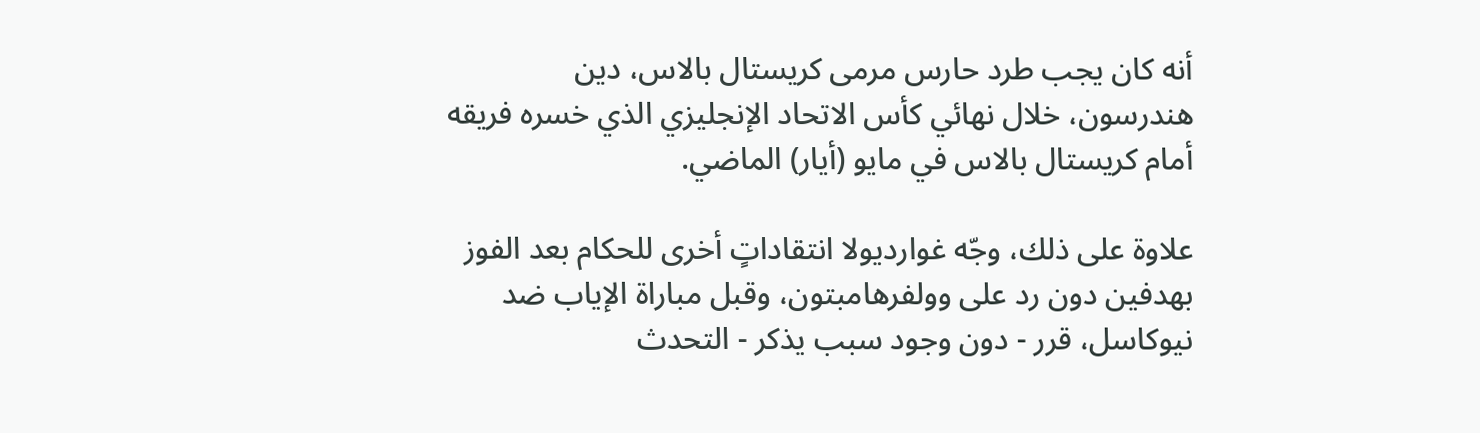أنه كان يجب طرد حارس مرمى كريستال بالاس، دين هندرسون، خلال نهائي كأس الاتحاد الإنجليزي الذي خسره فريقه أمام كريستال بالاس في مايو (أيار) الماضي.

علاوة على ذلك، وجّه غوارديولا انتقاداتٍ أخرى للحكام بعد الفوز بهدفين دون رد على وولفرهامبتون، وقبل مباراة الإياب ضد نيوكاسل، قرر - دون وجود سبب يذكر - التحدث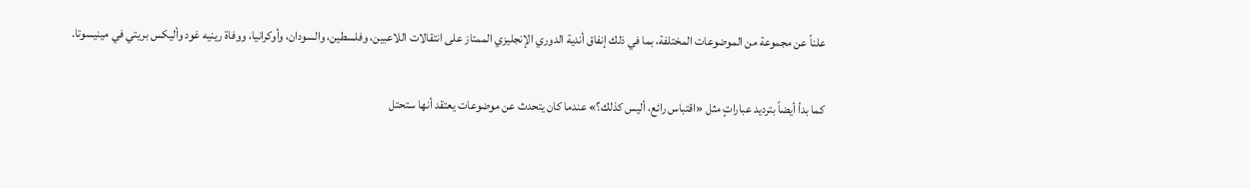علناً عن مجموعة من الموضوعات المختلفة، بما في ذلك إنفاق أندية الدوري الإنجليزي الممتاز على انتقالات اللاعبين، وفلسطين، والسودان، وأوكرانيا، ووفاة رينيه غود وأليكس بريتي في مينيسوتا.

كما بدأ أيضاً بترديد عباراتٍ مثل «اقتباس رائع، أليس كذلك؟» عندما كان يتحدث عن موضوعات يعتقد أنها ستحتل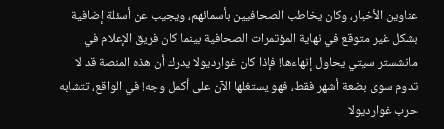عناوين الأخبار، وكان يخاطب الصحافيين بأسمائهم، ويجيب عن أسئلة إضافية بشكل غير متوقع في نهاية المؤتمرات الصحافية بينما كان فريق الإعلام في مانشستر سيتي يحاول إنهاءها! فإذا كان غوارديولا يدرك أن هذه المنصة قد لا تدوم سوى بضعة أشهر فقط، فهو يستغلها الآن على أكمل وجه! في الواقع، تتشابه حرب غوارديولا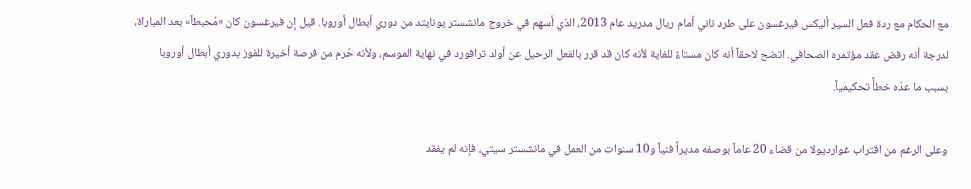مع الحكام مع ردة فعل السير أليكس فيرغسون على طرد ناني أمام ريال مدريد عام 2013، الذي أسهم في خروج مانشستر يونايتد من دوري أبطال أوروبا. قيل إن فيرغسون كان «مُحبطاً» بعد المباراة، لدرجة أنه رفض عقد مؤتمره الصحافي. اتضح لاحقاً أنه كان مستاءً للغاية لأنه كان قد قرر بالفعل الرحيل عن أولد ترافورد في نهاية الموسم، ولأنه حُرم من فرصة أخيرة للفوز بدوري أبطال أوروبا بسبب ما عدّه خطأً تحكيمياً.

وعلى الرغم من اقتراب غوارديولا من قضاء 20 عاماً بوصفه مديراً فنياً و10 سنوات من العمل في مانشستر سيتي، فإنه لم يفقد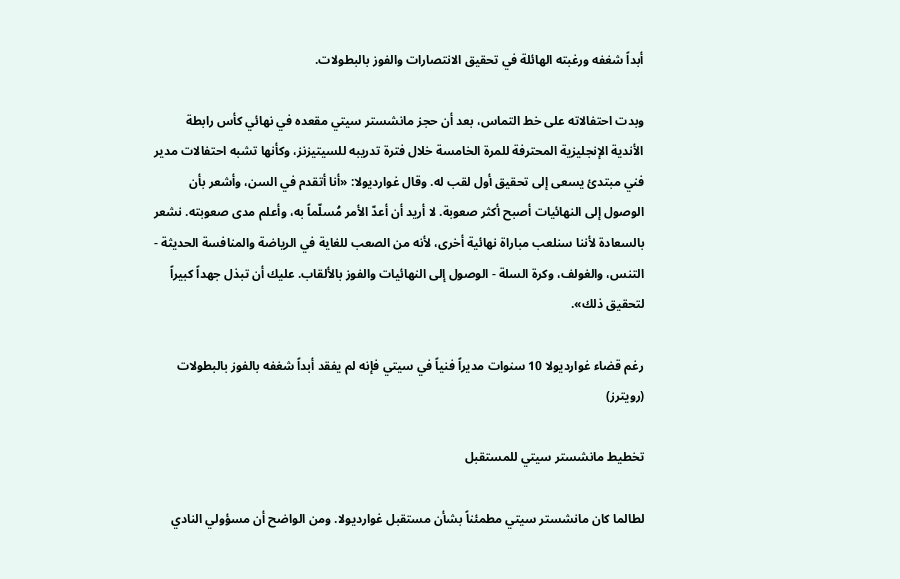أبداً شغفه ورغبته الهائلة في تحقيق الانتصارات والفوز بالبطولات.

وبدت احتفالاته على خط التماس، بعد أن حجز مانشستر سيتي مقعده في نهائي كأس رابطة الأندية الإنجليزية المحترفة للمرة الخامسة خلال فترة تدريبه للسيتيزنز، وكأنها تشبه احتفالات مدير فني مبتدئ يسعى إلى تحقيق أول لقب له. وقال غوارديولا: «أنا أتقدم في السن، وأشعر بأن الوصول إلى النهائيات أصبح أكثر صعوبة. لا أريد أن أعدّ الأمر مُسلّماً به، وأعلم مدى صعوبته. نشعر بالسعادة لأننا سنلعب مباراة نهائية أخرى، لأنه من الصعب للغاية في الرياضة والمنافسة الحديثة - التنس، والغولف، وكرة السلة - الوصول إلى النهائيات والفوز بالألقاب. عليك أن تبذل جهداً كبيراً لتحقيق ذلك».

رغم قضاء غوارديولا 10 سنوات مديراً فنياً في سيتي فإنه لم يفقد أبداً شغفه بالفوز بالبطولات (رويترز)

تخطيط مانشستر سيتي للمستقبل

لطالما كان مانشستر سيتي مطمئناً بشأن مستقبل غوارديولا. ومن الواضح أن مسؤولي النادي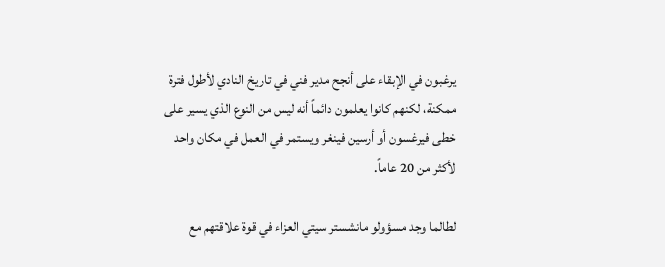يرغبون في الإبقاء على أنجح مدير فني في تاريخ النادي لأطول فترة ممكنة، لكنهم كانوا يعلمون دائماً أنه ليس من النوع الذي يسير على خطى فيرغسون أو أرسين فينغر ويستمر في العمل في مكان واحد لأكثر من 20 عاماً.

لطالما وجد مسؤولو مانشستر سيتي العزاء في قوة علاقتهم مع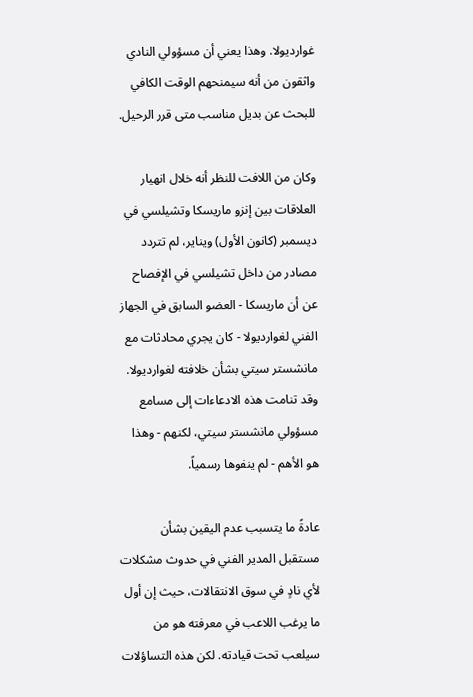غوارديولا. وهذا يعني أن مسؤولي النادي واثقون من أنه سيمنحهم الوقت الكافي للبحث عن بديل مناسب متى قرر الرحيل.

وكان من اللافت للنظر أنه خلال انهيار العلاقات بين إنزو ماريسكا وتشيلسي في ديسمبر (كانون الأول) ويناير، لم تتردد مصادر من داخل تشيلسي في الإفصاح عن أن ماريسكا - العضو السابق في الجهاز الفني لغوارديولا - كان يجري محادثات مع مانشستر سيتي بشأن خلافته لغوارديولا. وقد تنامت هذه الادعاءات إلى مسامع مسؤولي مانشستر سيتي، لكنهم - وهذا هو الأهم - لم ينفوها رسمياً.

عادةً ما يتسبب عدم اليقين بشأن مستقبل المدير الفني في حدوث مشكلات لأي نادٍ في سوق الانتقالات، حيث إن أول ما يرغب اللاعب في معرفته هو من سيلعب تحت قيادته. لكن هذه التساؤلات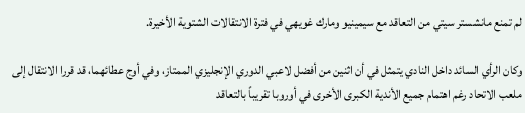لم تمنع مانشستر سيتي من التعاقد مع سيمينيو ومارك غويهي في فترة الانتقالات الشتوية الأخيرة.

وكان الرأي السائد داخل النادي يتمثل في أن اثنين من أفضل لاعبي الدوري الإنجليزي الممتاز، وفي أوج عطائهما، قد قررا الانتقال إلى ملعب الاتحاد رغم اهتمام جميع الأندية الكبرى الأخرى في أوروبا تقريباً بالتعاقد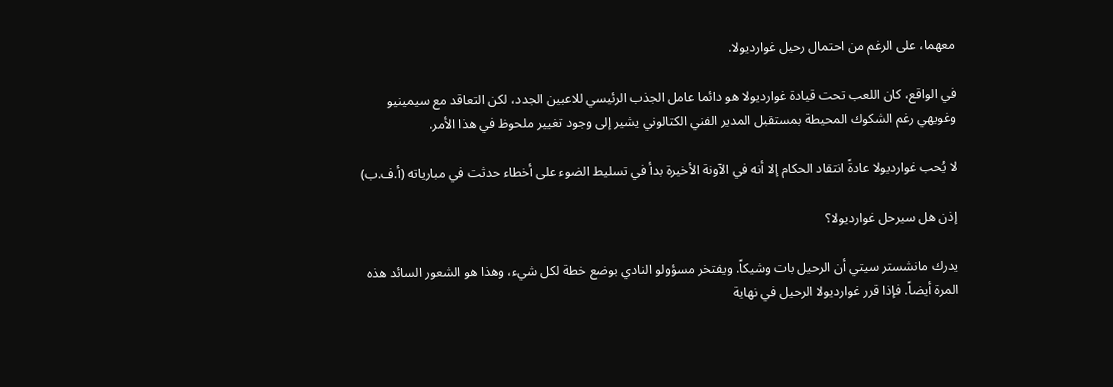معهما، على الرغم من احتمال رحيل غوارديولا.

في الواقع، كان اللعب تحت قيادة غوارديولا هو دائما عامل الجذب الرئيسي للاعبين الجدد، لكن التعاقد مع سيمينيو وغويهي رغم الشكوك المحيطة بمستقبل المدير الفني الكتالوني يشير إلى وجود تغيير ملحوظ في هذا الأمر.

لا يُحب غوارديولا عادةً انتقاد الحكام إلا أنه في الآونة الأخيرة بدأ في تسليط الضوء على أخطاء حدثت في مبارياته (أ.ف.ب)

إذن هل سيرحل غوارديولا؟

يدرك مانشستر سيتي أن الرحيل بات وشيكاً. ويفتخر مسؤولو النادي بوضع خطة لكل شيء، وهذا هو الشعور السائد هذه المرة أيضاً. فإذا قرر غوارديولا الرحيل في نهاية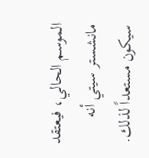الموسم الحالي، فيعتقد مانشستر سيتي أنه سيكون مستعداً لذلك.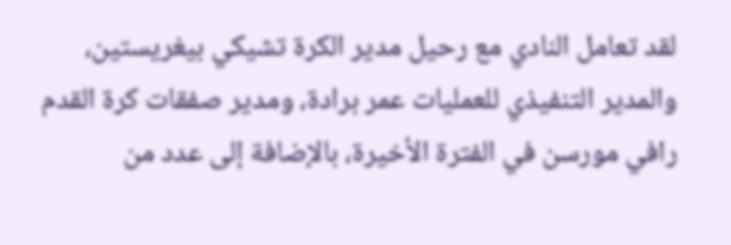لقد تعامل النادي مع رحيل مدير الكرة تشيكي بيغريستين، والمدير التنفيذي للعمليات عمر برادة، ومدير صفقات كرة القدم رافي مورسن في الفترة الأخيرة، بالإضافة إلى عدد من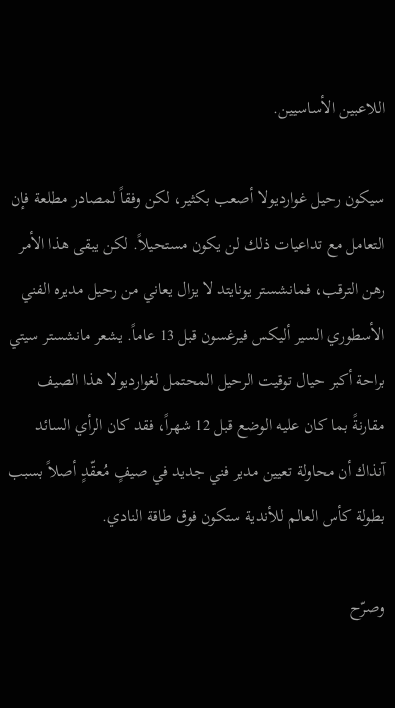اللاعبين الأساسيين.

سيكون رحيل غوارديولا أصعب بكثير، لكن وفقاً لمصادر مطلعة فإن التعامل مع تداعيات ذلك لن يكون مستحيلاً. لكن يبقى هذا الأمر رهن الترقب، فمانشستر يونايتد لا يزال يعاني من رحيل مديره الفني الأسطوري السير أليكس فيرغسون قبل 13 عاماً. يشعر مانشستر سيتي براحة أكبر حيال توقيت الرحيل المحتمل لغوارديولا هذا الصيف مقارنةً بما كان عليه الوضع قبل 12 شهراً، فقد كان الرأي السائد آنذاك أن محاولة تعيين مدير فني جديد في صيفٍ مُعقّدٍ أصلاً بسبب بطولة كأس العالم للأندية ستكون فوق طاقة النادي.

وصرّح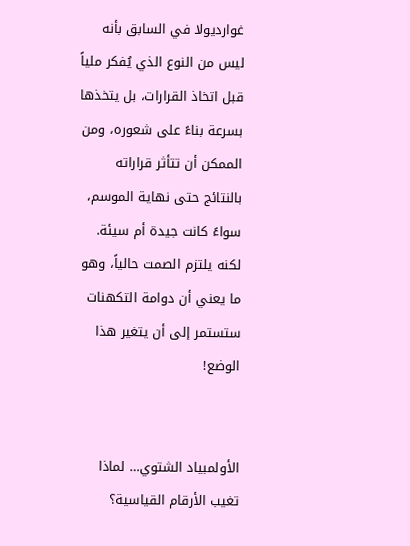غوارديولا في السابق بأنه ليس من النوع الذي يُفكر ملياً قبل اتخاذ القرارات، بل يتخذها بسرعة بناءً على شعوره، ومن الممكن أن تتأثر قراراته بالنتائج حتى نهاية الموسم، سواءً كانت جيدة أم سيئة. لكنه يلتزم الصمت حالياً، وهو ما يعني أن دوامة التكهنات ستستمر إلى أن يتغير هذا الوضع!


الأولمبياد الشتوي… لماذا تغيب الأرقام القياسية؟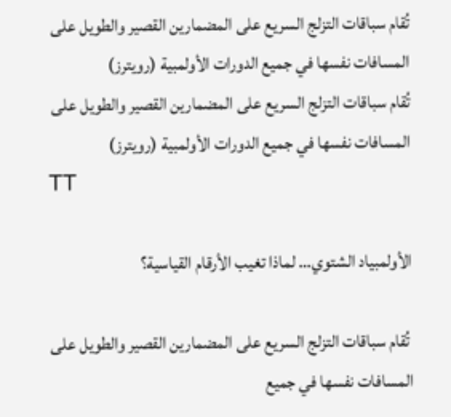تُقام سباقات التزلج السريع على المضمارين القصير والطويل على المسافات نفسها في جميع الدورات الأولمبية (رويترز)
تُقام سباقات التزلج السريع على المضمارين القصير والطويل على المسافات نفسها في جميع الدورات الأولمبية (رويترز)
TT

الأولمبياد الشتوي… لماذا تغيب الأرقام القياسية؟

 تُقام سباقات التزلج السريع على المضمارين القصير والطويل على المسافات نفسها في جميع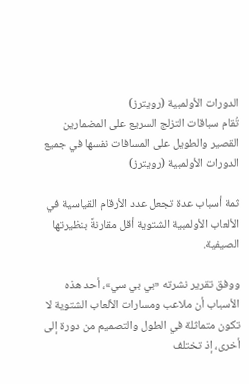الدورات الأولمبية (رويترز)
تُقام سباقات التزلج السريع على المضمارين القصير والطويل على المسافات نفسها في جميع الدورات الأولمبية (رويترز)

ثمة أسباب عدة تجعل عدد الأرقام القياسية في الألعاب الأولمبية الشتوية أقل مقارنةً بنظيرتها الصيفية.

ووفق تقرير نشرته «بي بي سي»، أحد هذه الأسباب أن ملاعب ومسارات الألعاب الشتوية لا تكون متماثلة في الطول والتصميم من دورة إلى أخرى، إذ تختلف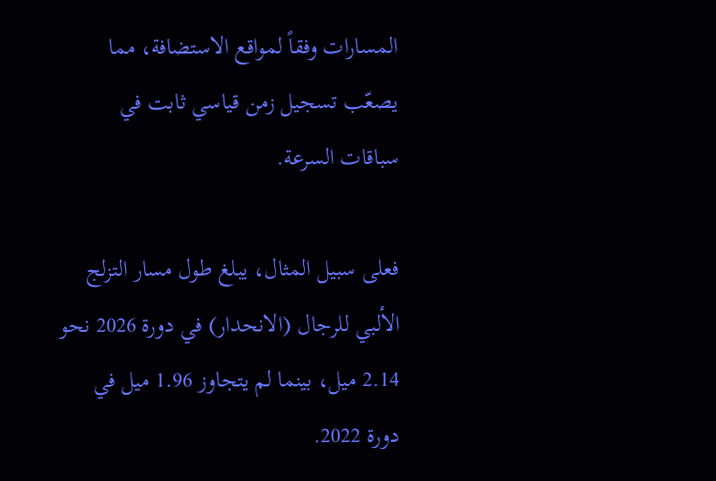المسارات وفقاً لمواقع الاستضافة، مما يصعّب تسجيل زمن قياسي ثابت في سباقات السرعة.

فعلى سبيل المثال، يبلغ طول مسار التزلج الألبي للرجال (الانحدار) في دورة 2026 نحو 2.14 ميل، بينما لم يتجاوز 1.96 ميل في دورة 2022.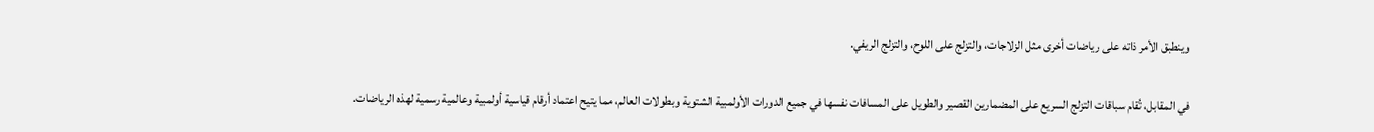وينطبق الأمر ذاته على رياضات أخرى مثل الزلاجات، والتزلج على اللوح، والتزلج الريفي.

في المقابل، تُقام سباقات التزلج السريع على المضمارين القصير والطويل على المسافات نفسها في جميع الدورات الأولمبية الشتوية وبطولات العالم، مما يتيح اعتماد أرقام قياسية أولمبية وعالمية رسمية لهذه الرياضات.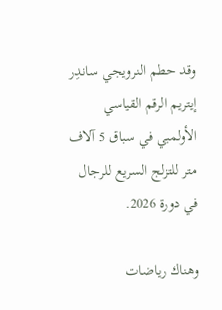وقد حطم النرويجي ساندِر إيتريم الرقم القياسي الأولمبي في سباق 5 آلاف متر للتزلج السريع للرجال في دورة 2026.

وهناك رياضات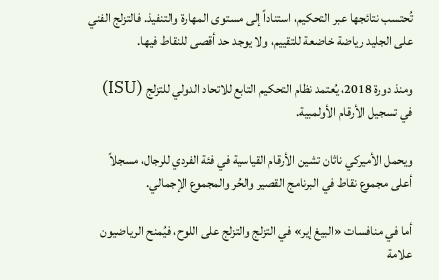تُحتسب نتائجها عبر التحكيم، استناداً إلى مستوى المهارة والتنفيذ. فالتزلج الفني على الجليد رياضة خاضعة للتقييم، ولا يوجد حد أقصى للنقاط فيها.

ومنذ دورة 2018، يُعتمد نظام التحكيم التابع للاتحاد الدولي للتزلج (ISU) في تسجيل الأرقام الأولمبية.

ويحمل الأميركي ناثان تشين الأرقام القياسية في فئة الفردي للرجال، مسجلاً أعلى مجموع نقاط في البرنامج القصير والحُر والمجموع الإجمالي.

أما في منافسات «البيغ إير» في التزلج والتزلج على اللوح، فيُمنح الرياضيون علامة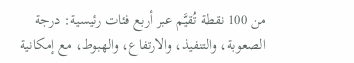من 100 نقطة تُقيَّم عبر أربع فئات رئيسية: درجة الصعوبة، والتنفيذ، والارتفاع، والهبوط، مع إمكانية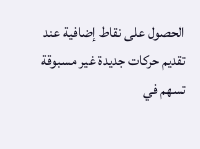الحصول على نقاط إضافية عند تقديم حركات جديدة غير مسبوقة تسهم في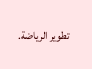تطوير الرياضة.